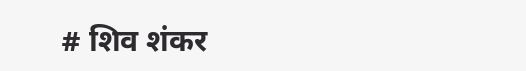# शिव शंकर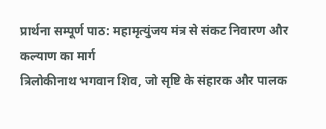प्रार्थना सम्पूर्ण पाठ: महामृत्युंजय मंत्र से संकट निवारण और कल्याण का मार्ग
त्रिलोकीनाथ भगवान शिव, जो सृष्टि के संहारक और पालक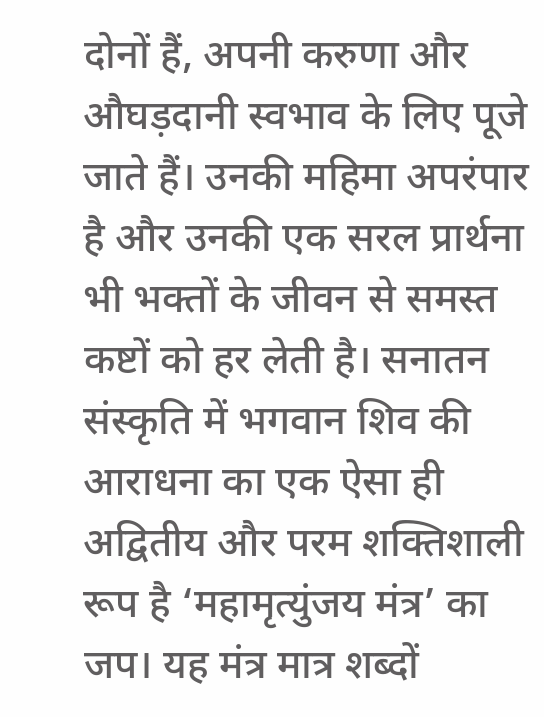दोनों हैं, अपनी करुणा और औघड़दानी स्वभाव के लिए पूजे जाते हैं। उनकी महिमा अपरंपार है और उनकी एक सरल प्रार्थना भी भक्तों के जीवन से समस्त कष्टों को हर लेती है। सनातन संस्कृति में भगवान शिव की आराधना का एक ऐसा ही अद्वितीय और परम शक्तिशाली रूप है ‘महामृत्युंजय मंत्र’ का जप। यह मंत्र मात्र शब्दों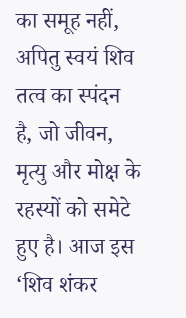का समूह नहीं, अपितु स्वयं शिव तत्व का स्पंदन है, जो जीवन, मृत्यु और मोक्ष के रहस्यों को समेटे हुए है। आज इस ‘शिव शंकर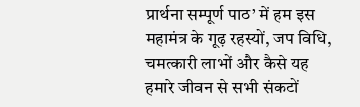प्रार्थना सम्पूर्ण पाठ’ में हम इस महामंत्र के गूढ़ रहस्यों, जप विधि, चमत्कारी लाभों और कैसे यह हमारे जीवन से सभी संकटों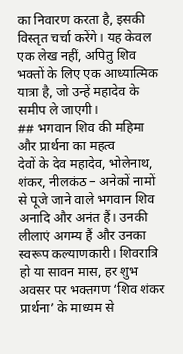का निवारण करता है, इसकी विस्तृत चर्चा करेंगे। यह केवल एक लेख नहीं, अपितु शिव भक्तों के लिए एक आध्यात्मिक यात्रा है, जो उन्हें महादेव के समीप ले जाएगी।
## भगवान शिव की महिमा और प्रार्थना का महत्व
देवों के देव महादेव, भोलेनाथ, शंकर, नीलकंठ – अनेकों नामों से पूजे जाने वाले भगवान शिव अनादि और अनंत हैं। उनकी लीलाएं अगम्य हैं और उनका स्वरूप कल्याणकारी। शिवरात्रि हो या सावन मास, हर शुभ अवसर पर भक्तगण ‘शिव शंकर प्रार्थना’ के माध्यम से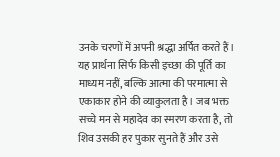उनके चरणों में अपनी श्रद्धा अर्पित करते हैं। यह प्रार्थना सिर्फ किसी इच्छा की पूर्ति का माध्यम नहीं, बल्कि आत्मा की परमात्मा से एकाकार होने की व्याकुलता है। जब भक्त सच्चे मन से महादेव का स्मरण करता है, तो शिव उसकी हर पुकार सुनते हैं और उसे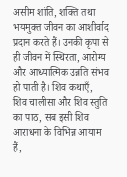असीम शांति, शक्ति तथा भयमुक्त जीवन का आशीर्वाद प्रदान करते हैं। उनकी कृपा से ही जीवन में स्थिरता, आरोग्य और आध्यात्मिक उन्नति संभव हो पाती है। शिव कथाएँ, शिव चालीसा और शिव स्तुति का पाठ, सब इसी शिव आराधना के विभिन्न आयाम हैं,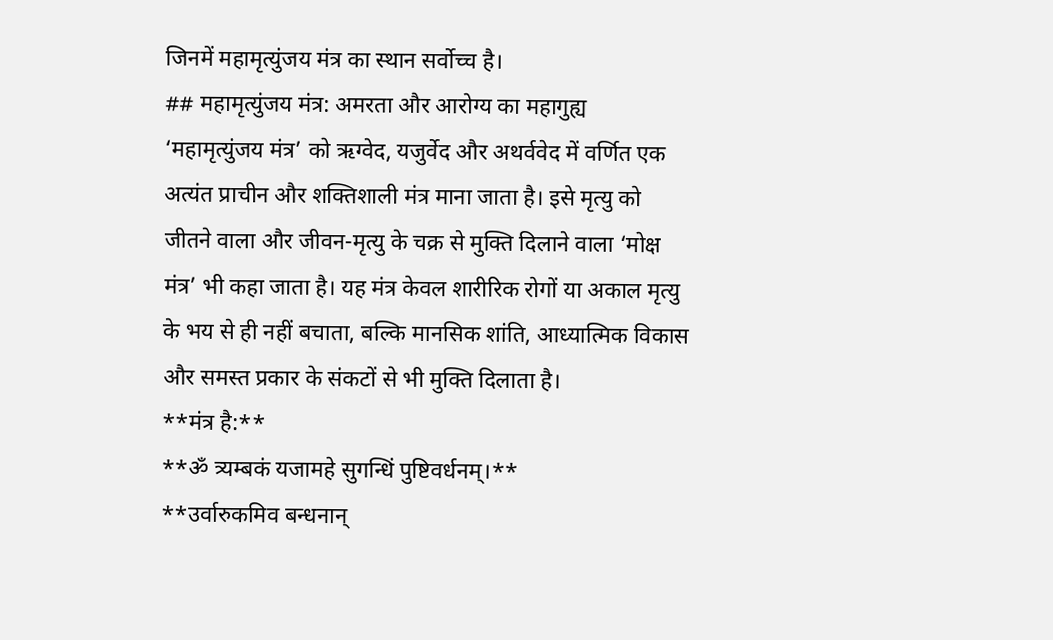जिनमें महामृत्युंजय मंत्र का स्थान सर्वोच्च है।
## महामृत्युंजय मंत्र: अमरता और आरोग्य का महागुह्य
‘महामृत्युंजय मंत्र’ को ऋग्वेद, यजुर्वेद और अथर्ववेद में वर्णित एक अत्यंत प्राचीन और शक्तिशाली मंत्र माना जाता है। इसे मृत्यु को जीतने वाला और जीवन-मृत्यु के चक्र से मुक्ति दिलाने वाला ‘मोक्ष मंत्र’ भी कहा जाता है। यह मंत्र केवल शारीरिक रोगों या अकाल मृत्यु के भय से ही नहीं बचाता, बल्कि मानसिक शांति, आध्यात्मिक विकास और समस्त प्रकार के संकटों से भी मुक्ति दिलाता है।
**मंत्र है:**
**ॐ त्र्यम्बकं यजामहे सुगन्धिं पुष्टिवर्धनम्।**
**उर्वारुकमिव बन्धनान्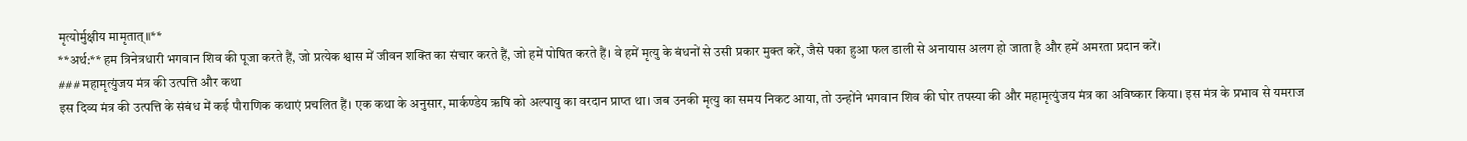मृत्योर्मुक्षीय मामृतात्॥**
**अर्थ:** हम त्रिनेत्रधारी भगवान शिव की पूजा करते हैं, जो प्रत्येक श्वास में जीवन शक्ति का संचार करते हैं, जो हमें पोषित करते हैं। वे हमें मृत्यु के बंधनों से उसी प्रकार मुक्त करें, जैसे पका हुआ फल डाली से अनायास अलग हो जाता है और हमें अमरता प्रदान करें।
### महामृत्युंजय मंत्र की उत्पत्ति और कथा
इस दिव्य मंत्र की उत्पत्ति के संबंध में कई पौराणिक कथाएं प्रचलित हैं। एक कथा के अनुसार, मार्कण्डेय ऋषि को अल्पायु का वरदान प्राप्त था। जब उनकी मृत्यु का समय निकट आया, तो उन्होंने भगवान शिव की घोर तपस्या की और महामृत्युंजय मंत्र का अविष्कार किया। इस मंत्र के प्रभाव से यमराज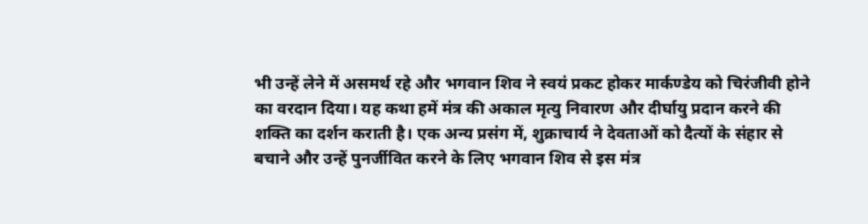भी उन्हें लेने में असमर्थ रहे और भगवान शिव ने स्वयं प्रकट होकर मार्कण्डेय को चिरंजीवी होने का वरदान दिया। यह कथा हमें मंत्र की अकाल मृत्यु निवारण और दीर्घायु प्रदान करने की शक्ति का दर्शन कराती है। एक अन्य प्रसंग में, शुक्राचार्य ने देवताओं को दैत्यों के संहार से बचाने और उन्हें पुनर्जीवित करने के लिए भगवान शिव से इस मंत्र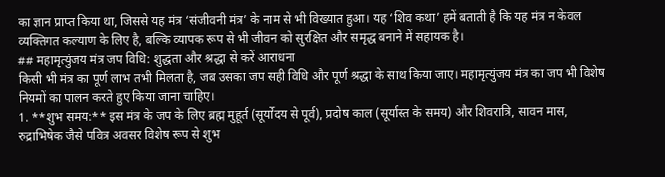का ज्ञान प्राप्त किया था, जिससे यह मंत्र ‘संजीवनी मंत्र’ के नाम से भी विख्यात हुआ। यह ‘शिव कथा’ हमें बताती है कि यह मंत्र न केवल व्यक्तिगत कल्याण के लिए है, बल्कि व्यापक रूप से भी जीवन को सुरक्षित और समृद्ध बनाने में सहायक है।
## महामृत्युंजय मंत्र जप विधि: शुद्धता और श्रद्धा से करें आराधना
किसी भी मंत्र का पूर्ण लाभ तभी मिलता है, जब उसका जप सही विधि और पूर्ण श्रद्धा के साथ किया जाए। महामृत्युंजय मंत्र का जप भी विशेष नियमों का पालन करते हुए किया जाना चाहिए।
1. **शुभ समय:** इस मंत्र के जप के लिए ब्रह्म मुहूर्त (सूर्योदय से पूर्व), प्रदोष काल (सूर्यास्त के समय) और शिवरात्रि, सावन मास, रुद्राभिषेक जैसे पवित्र अवसर विशेष रूप से शुभ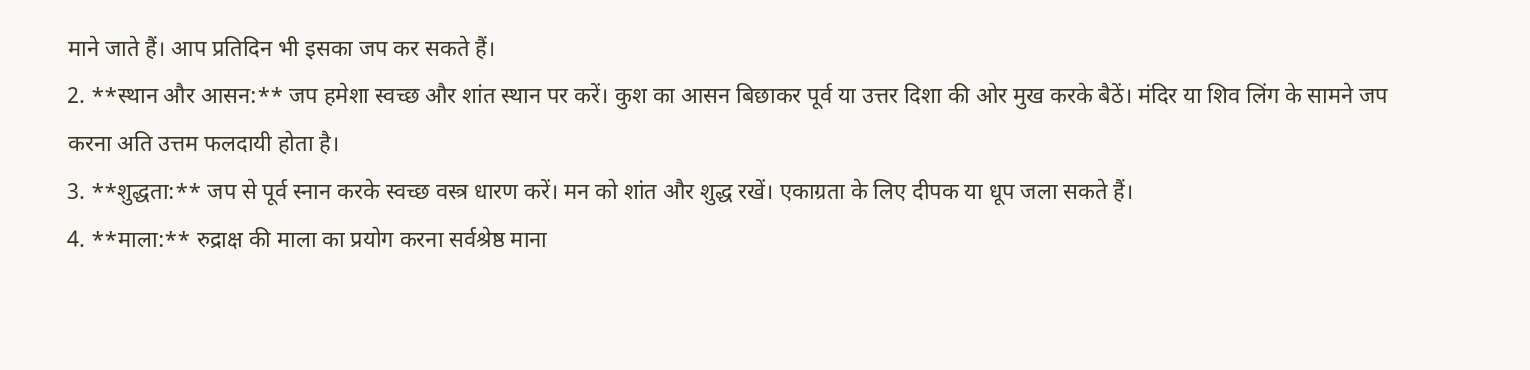माने जाते हैं। आप प्रतिदिन भी इसका जप कर सकते हैं।
2. **स्थान और आसन:** जप हमेशा स्वच्छ और शांत स्थान पर करें। कुश का आसन बिछाकर पूर्व या उत्तर दिशा की ओर मुख करके बैठें। मंदिर या शिव लिंग के सामने जप करना अति उत्तम फलदायी होता है।
3. **शुद्धता:** जप से पूर्व स्नान करके स्वच्छ वस्त्र धारण करें। मन को शांत और शुद्ध रखें। एकाग्रता के लिए दीपक या धूप जला सकते हैं।
4. **माला:** रुद्राक्ष की माला का प्रयोग करना सर्वश्रेष्ठ माना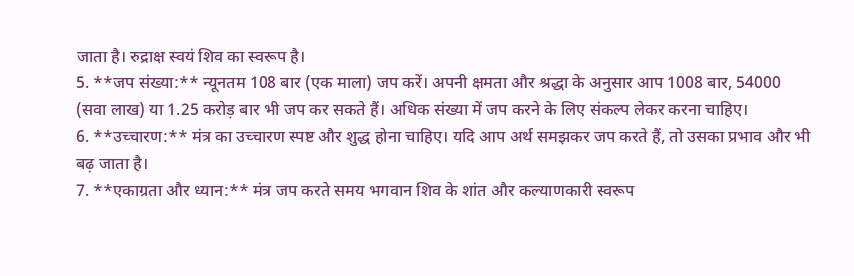जाता है। रुद्राक्ष स्वयं शिव का स्वरूप है।
5. **जप संख्या:** न्यूनतम 108 बार (एक माला) जप करें। अपनी क्षमता और श्रद्धा के अनुसार आप 1008 बार, 54000 (सवा लाख) या 1.25 करोड़ बार भी जप कर सकते हैं। अधिक संख्या में जप करने के लिए संकल्प लेकर करना चाहिए।
6. **उच्चारण:** मंत्र का उच्चारण स्पष्ट और शुद्ध होना चाहिए। यदि आप अर्थ समझकर जप करते हैं, तो उसका प्रभाव और भी बढ़ जाता है।
7. **एकाग्रता और ध्यान:** मंत्र जप करते समय भगवान शिव के शांत और कल्याणकारी स्वरूप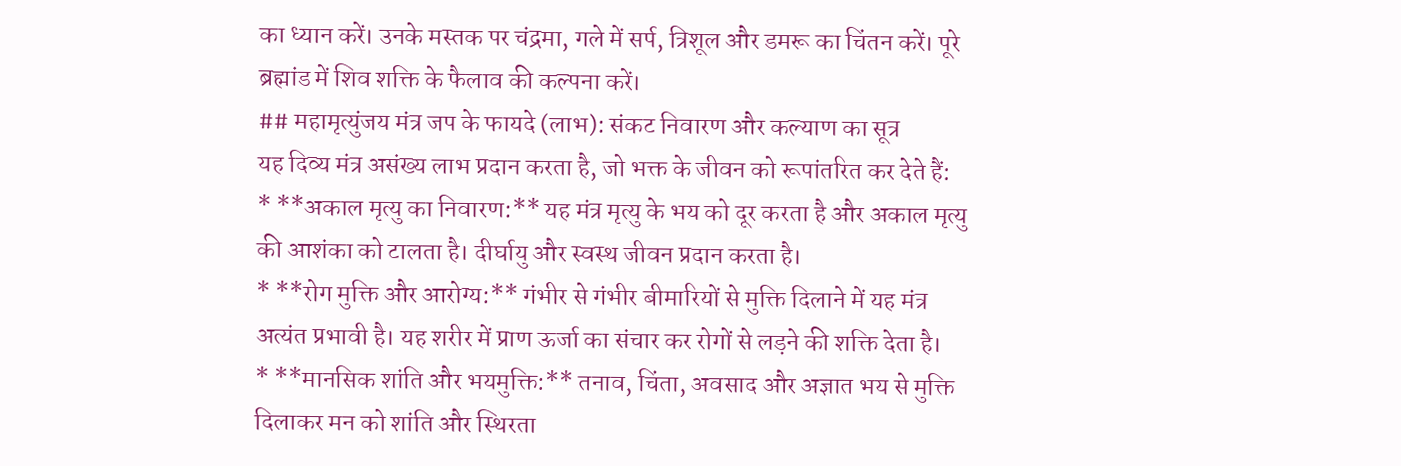का ध्यान करें। उनके मस्तक पर चंद्रमा, गले में सर्प, त्रिशूल और डमरू का चिंतन करें। पूरे ब्रह्मांड में शिव शक्ति के फैलाव की कल्पना करें।
## महामृत्युंजय मंत्र जप के फायदे (लाभ): संकट निवारण और कल्याण का सूत्र
यह दिव्य मंत्र असंख्य लाभ प्रदान करता है, जो भक्त के जीवन को रूपांतरित कर देते हैं:
* **अकाल मृत्यु का निवारण:** यह मंत्र मृत्यु के भय को दूर करता है और अकाल मृत्यु की आशंका को टालता है। दीर्घायु और स्वस्थ जीवन प्रदान करता है।
* **रोग मुक्ति और आरोग्य:** गंभीर से गंभीर बीमारियों से मुक्ति दिलाने में यह मंत्र अत्यंत प्रभावी है। यह शरीर में प्राण ऊर्जा का संचार कर रोगों से लड़ने की शक्ति देता है।
* **मानसिक शांति और भयमुक्ति:** तनाव, चिंता, अवसाद और अज्ञात भय से मुक्ति दिलाकर मन को शांति और स्थिरता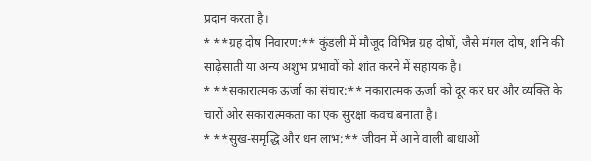प्रदान करता है।
* **ग्रह दोष निवारण:** कुंडली में मौजूद विभिन्न ग्रह दोषों, जैसे मंगल दोष, शनि की साढ़ेसाती या अन्य अशुभ प्रभावों को शांत करने में सहायक है।
* **सकारात्मक ऊर्जा का संचार:** नकारात्मक ऊर्जा को दूर कर घर और व्यक्ति के चारों ओर सकारात्मकता का एक सुरक्षा कवच बनाता है।
* **सुख-समृद्धि और धन लाभ:** जीवन में आने वाली बाधाओं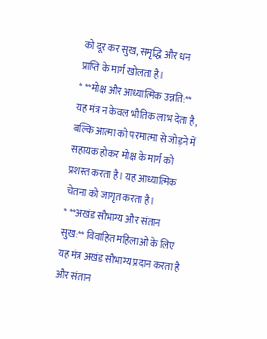को दूर कर सुख, समृद्धि और धन प्राप्ति के मार्ग खोलता है।
* **मोक्ष और आध्यात्मिक उन्नति:** यह मंत्र न केवल भौतिक लाभ देता है, बल्कि आत्मा को परमात्मा से जोड़ने में सहायक होकर मोक्ष के मार्ग को प्रशस्त करता है। यह आध्यात्मिक चेतना को जागृत करता है।
* **अखंड सौभाग्य और संतान सुख:** विवाहित महिलाओं के लिए यह मंत्र अखंड सौभाग्य प्रदान करता है और संतान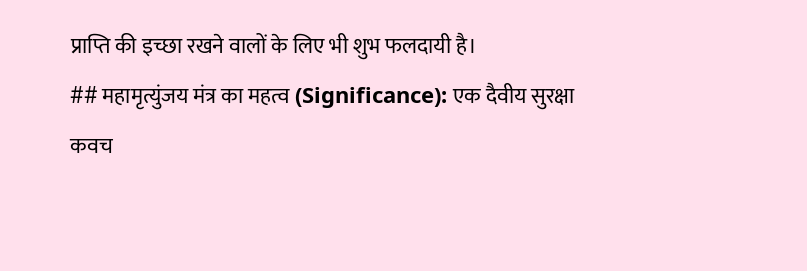प्राप्ति की इच्छा रखने वालों के लिए भी शुभ फलदायी है।
## महामृत्युंजय मंत्र का महत्व (Significance): एक दैवीय सुरक्षा कवच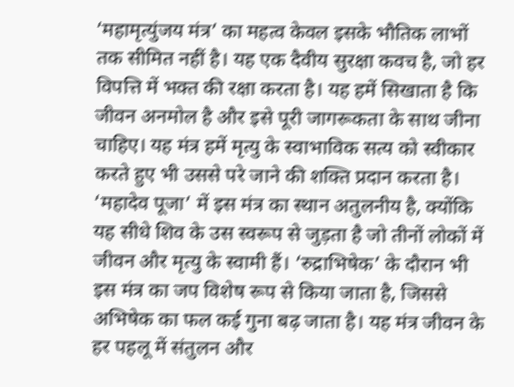‘महामृत्युंजय मंत्र’ का महत्व केवल इसके भौतिक लाभों तक सीमित नहीं है। यह एक दैवीय सुरक्षा कवच है, जो हर विपत्ति में भक्त की रक्षा करता है। यह हमें सिखाता है कि जीवन अनमोल है और इसे पूरी जागरूकता के साथ जीना चाहिए। यह मंत्र हमें मृत्यु के स्वाभाविक सत्य को स्वीकार करते हुए भी उससे परे जाने की शक्ति प्रदान करता है। ‘महादेव पूजा’ में इस मंत्र का स्थान अतुलनीय है, क्योंकि यह सीधे शिव के उस स्वरूप से जुड़ता है जो तीनों लोकों में जीवन और मृत्यु के स्वामी हैं। ‘रुद्राभिषेक’ के दौरान भी इस मंत्र का जप विशेष रूप से किया जाता है, जिससे अभिषेक का फल कई गुना बढ़ जाता है। यह मंत्र जीवन के हर पहलू में संतुलन और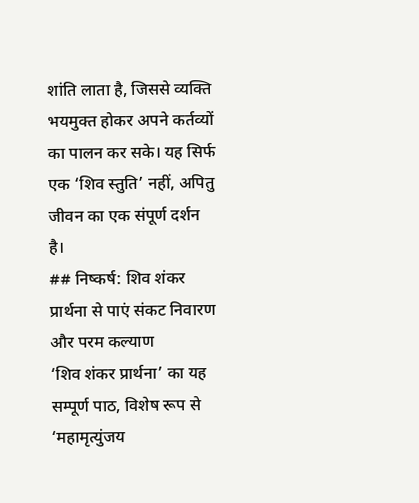शांति लाता है, जिससे व्यक्ति भयमुक्त होकर अपने कर्तव्यों का पालन कर सके। यह सिर्फ एक ‘शिव स्तुति’ नहीं, अपितु जीवन का एक संपूर्ण दर्शन है।
## निष्कर्ष: शिव शंकर प्रार्थना से पाएं संकट निवारण और परम कल्याण
‘शिव शंकर प्रार्थना’ का यह सम्पूर्ण पाठ, विशेष रूप से ‘महामृत्युंजय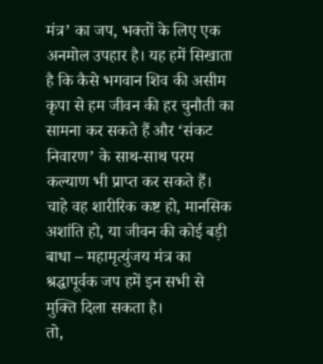मंत्र’ का जप, भक्तों के लिए एक अनमोल उपहार है। यह हमें सिखाता है कि कैसे भगवान शिव की असीम कृपा से हम जीवन की हर चुनौती का सामना कर सकते हैं और ‘संकट निवारण’ के साथ-साथ परम कल्याण भी प्राप्त कर सकते हैं। चाहे वह शारीरिक कष्ट हो, मानसिक अशांति हो, या जीवन की कोई बड़ी बाधा – महामृत्युंजय मंत्र का श्रद्धापूर्वक जप हमें इन सभी से मुक्ति दिला सकता है।
तो,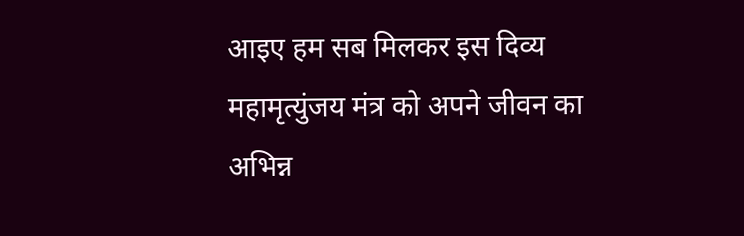आइए हम सब मिलकर इस दिव्य महामृत्युंजय मंत्र को अपने जीवन का अभिन्न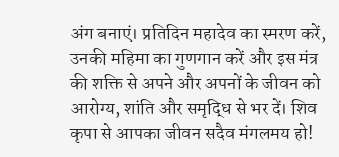अंग बनाएं। प्रतिदिन महादेव का स्मरण करें, उनकी महिमा का गुणगान करें और इस मंत्र की शक्ति से अपने और अपनों के जीवन को आरोग्य, शांति और समृद्धि से भर दें। शिव कृपा से आपका जीवन सदैव मंगलमय हो!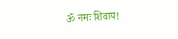ॐ नमः शिवाय!